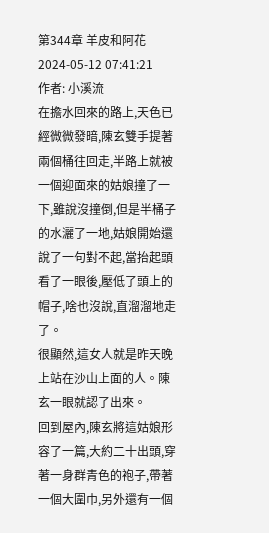第344章 羊皮和阿花
2024-05-12 07:41:21
作者: 小溪流
在擔水回來的路上,天色已經微微發暗,陳玄雙手提著兩個桶往回走,半路上就被一個迎面來的姑娘撞了一下,雖說沒撞倒,但是半桶子的水灑了一地,姑娘開始還說了一句對不起,當抬起頭看了一眼後,壓低了頭上的帽子,啥也沒說,直溜溜地走了。
很顯然,這女人就是昨天晚上站在沙山上面的人。陳玄一眼就認了出來。
回到屋內,陳玄將這姑娘形容了一篇,大約二十出頭,穿著一身群青色的袍子,帶著一個大圍巾,另外還有一個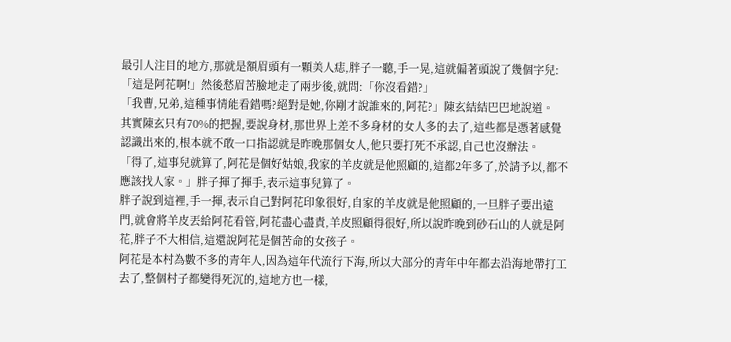最引人注目的地方,那就是額眉頭有一顆美人痣,胖子一聽,手一晃,這就偏著頭說了幾個字兒:「這是阿花啊!」然後愁眉苦臉地走了兩步後,就問:「你沒看錯?」
「我曹,兄弟,這種事情能看錯嗎?絕對是她,你剛才說誰來的,阿花?」陳玄結結巴巴地說道。
其實陳玄只有70%的把握,要說身材,那世界上差不多身材的女人多的去了,這些都是憑著感覺認識出來的,根本就不敢一口指認就是昨晚那個女人,他只要打死不承認,自己也沒辦法。
「得了,這事兒就算了,阿花是個好姑娘,我家的羊皮就是他照顧的,這都2年多了,於請予以,都不應該找人家。」胖子揮了揮手,表示這事兒算了。
胖子說到這裡,手一揮,表示自己對阿花印象很好,自家的羊皮就是他照顧的,一旦胖子要出遠門,就會將羊皮丟給阿花看管,阿花盡心盡責,羊皮照顧得很好,所以說昨晚到砂石山的人就是阿花,胖子不大相信,這還說阿花是個苦命的女孩子。
阿花是本村為數不多的青年人,因為這年代流行下海,所以大部分的青年中年都去沿海地帶打工去了,整個村子都變得死沉的,這地方也一樣,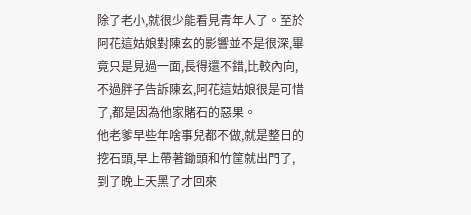除了老小,就很少能看見青年人了。至於阿花這姑娘對陳玄的影響並不是很深,畢竟只是見過一面,長得還不錯,比較內向,不過胖子告訴陳玄,阿花這姑娘很是可惜了,都是因為他家賭石的惡果。
他老爹早些年啥事兒都不做,就是整日的挖石頭,早上帶著鋤頭和竹筐就出門了,到了晚上天黑了才回來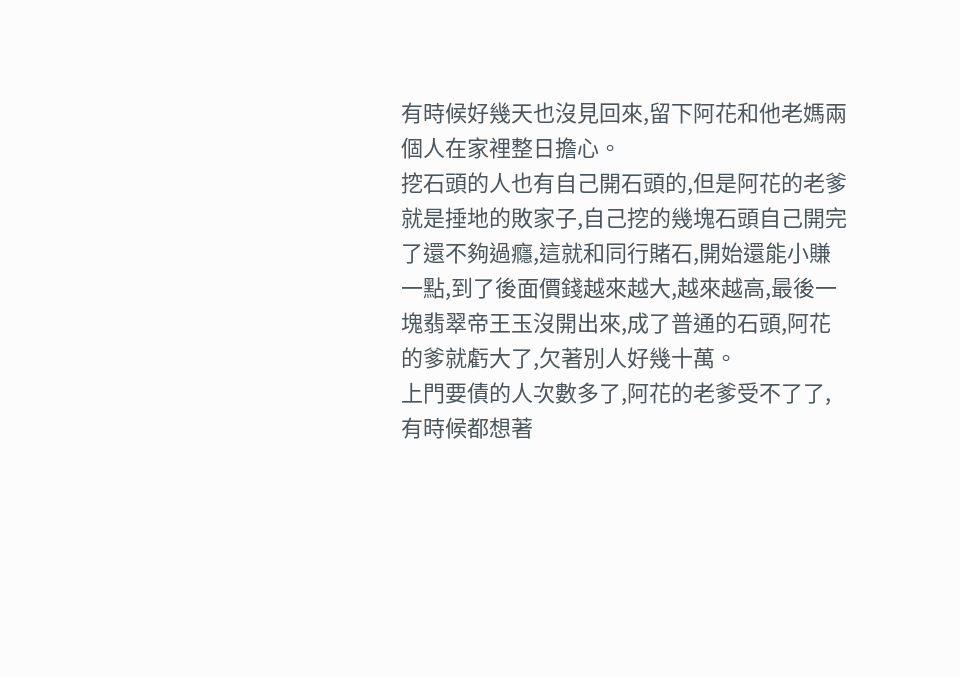有時候好幾天也沒見回來,留下阿花和他老媽兩個人在家裡整日擔心。
挖石頭的人也有自己開石頭的,但是阿花的老爹就是捶地的敗家子,自己挖的幾塊石頭自己開完了還不夠過癮,這就和同行賭石,開始還能小賺一點,到了後面價錢越來越大,越來越高,最後一塊翡翠帝王玉沒開出來,成了普通的石頭,阿花的爹就虧大了,欠著別人好幾十萬。
上門要債的人次數多了,阿花的老爹受不了了,有時候都想著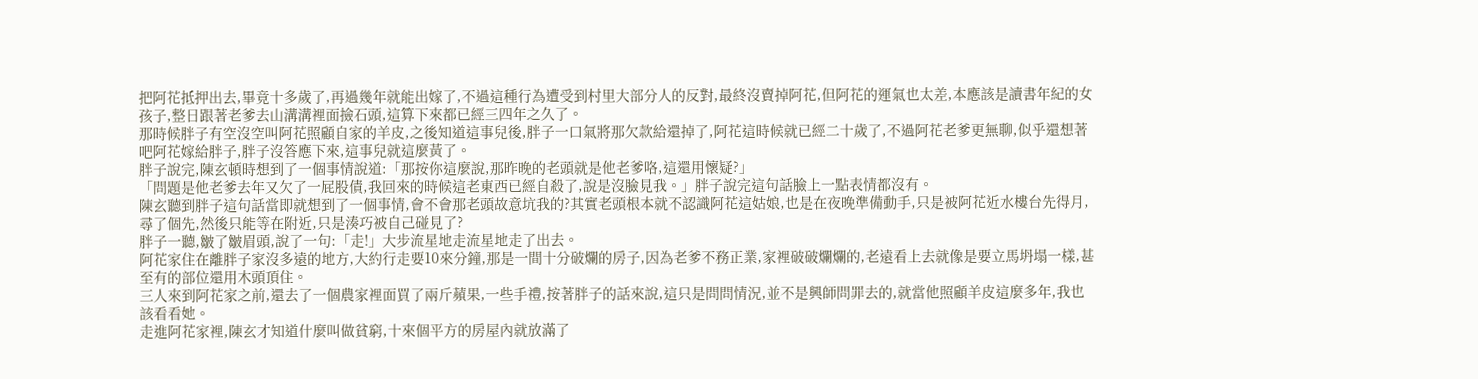把阿花抵押出去,畢竟十多歲了,再過幾年就能出嫁了,不過這種行為遭受到村里大部分人的反對,最終沒賣掉阿花,但阿花的運氣也太差,本應該是讀書年紀的女孩子,整日跟著老爹去山溝溝裡面撿石頭,這算下來都已經三四年之久了。
那時候胖子有空沒空叫阿花照顧自家的羊皮,之後知道這事兒後,胖子一口氣將那欠款給還掉了,阿花這時候就已經二十歲了,不過阿花老爹更無聊,似乎還想著吧阿花嫁給胖子,胖子沒答應下來,這事兒就這麼黃了。
胖子說完,陳玄頓時想到了一個事情說道:「那按你這麼說,那昨晚的老頭就是他老爹咯,這還用懷疑?」
「問題是他老爹去年又欠了一屁股債,我回來的時候這老東西已經自殺了,說是沒臉見我。」胖子說完這句話臉上一點表情都沒有。
陳玄聽到胖子這句話當即就想到了一個事情,會不會那老頭故意坑我的?其實老頭根本就不認識阿花這姑娘,也是在夜晚準備動手,只是被阿花近水樓台先得月,尋了個先,然後只能等在附近,只是湊巧被自己碰見了?
胖子一聽,皺了皺眉頭,說了一句:「走!」大步流星地走流星地走了出去。
阿花家住在離胖子家沒多遠的地方,大約行走要10來分鐘,那是一間十分破爛的房子,因為老爹不務正業,家裡破破爛爛的,老遠看上去就像是要立馬坍塌一樣,甚至有的部位還用木頭頂住。
三人來到阿花家之前,還去了一個農家裡面買了兩斤蘋果,一些手禮,按著胖子的話來說,這只是問問情況,並不是興師問罪去的,就當他照顧羊皮這麼多年,我也該看看她。
走進阿花家裡,陳玄才知道什麼叫做貧窮,十來個平方的房屋內就放滿了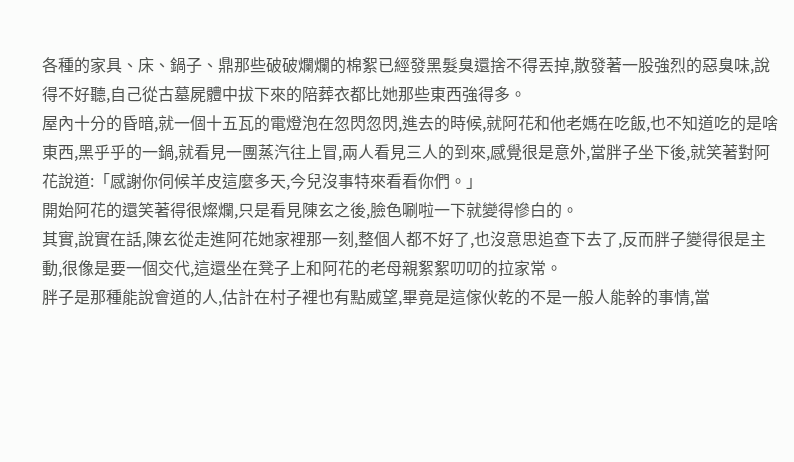各種的家具、床、鍋子、鼎那些破破爛爛的棉絮已經發黑髮臭還捨不得丟掉,散發著一股強烈的惡臭味,說得不好聽,自己從古墓屍體中拔下來的陪葬衣都比她那些東西強得多。
屋內十分的昏暗,就一個十五瓦的電燈泡在忽閃忽閃,進去的時候,就阿花和他老媽在吃飯,也不知道吃的是啥東西,黑乎乎的一鍋,就看見一團蒸汽往上冒,兩人看見三人的到來,感覺很是意外,當胖子坐下後,就笑著對阿花說道:「感謝你伺候羊皮這麼多天,今兒沒事特來看看你們。」
開始阿花的還笑著得很燦爛,只是看見陳玄之後,臉色唰啦一下就變得慘白的。
其實,說實在話,陳玄從走進阿花她家裡那一刻,整個人都不好了,也沒意思追查下去了,反而胖子變得很是主動,很像是要一個交代,這還坐在凳子上和阿花的老母親絮絮叨叨的拉家常。
胖子是那種能說會道的人,估計在村子裡也有點威望,畢竟是這傢伙乾的不是一般人能幹的事情,當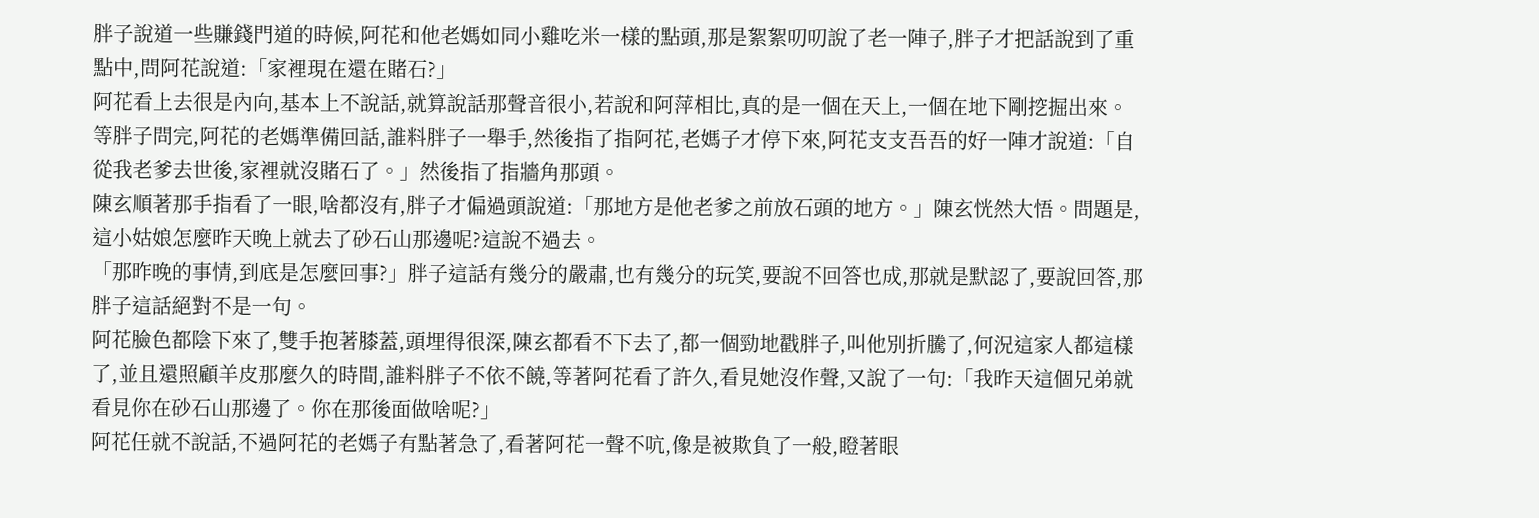胖子說道一些賺錢門道的時候,阿花和他老媽如同小雞吃米一樣的點頭,那是絮絮叨叨說了老一陣子,胖子才把話說到了重點中,問阿花說道:「家裡現在還在賭石?」
阿花看上去很是內向,基本上不說話,就算說話那聲音很小,若說和阿萍相比,真的是一個在天上,一個在地下剛挖掘出來。
等胖子問完,阿花的老媽準備回話,誰料胖子一舉手,然後指了指阿花,老媽子才停下來,阿花支支吾吾的好一陣才說道:「自從我老爹去世後,家裡就沒賭石了。」然後指了指牆角那頭。
陳玄順著那手指看了一眼,啥都沒有,胖子才偏過頭說道:「那地方是他老爹之前放石頭的地方。」陳玄恍然大悟。問題是,這小姑娘怎麼昨天晚上就去了砂石山那邊呢?這說不過去。
「那昨晚的事情,到底是怎麼回事?」胖子這話有幾分的嚴肅,也有幾分的玩笑,要說不回答也成,那就是默認了,要說回答,那胖子這話絕對不是一句。
阿花臉色都陰下來了,雙手抱著膝蓋,頭埋得很深,陳玄都看不下去了,都一個勁地戳胖子,叫他別折騰了,何況這家人都這樣了,並且還照顧羊皮那麼久的時間,誰料胖子不依不饒,等著阿花看了許久,看見她沒作聲,又說了一句:「我昨天這個兄弟就看見你在砂石山那邊了。你在那後面做啥呢?」
阿花任就不說話,不過阿花的老媽子有點著急了,看著阿花一聲不吭,像是被欺負了一般,瞪著眼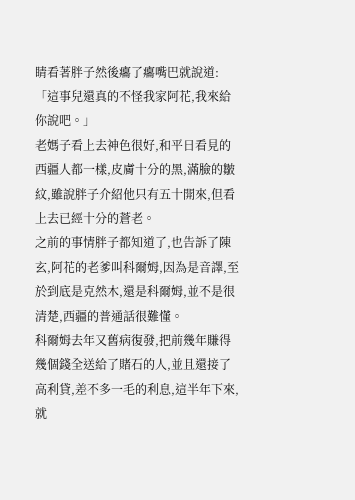睛看著胖子然後癟了癟嘴巴就說道:「這事兒還真的不怪我家阿花,我來給你說吧。」
老媽子看上去神色很好,和平日看見的西疆人都一樣,皮膚十分的黑,滿臉的皺紋,雖說胖子介紹他只有五十開來,但看上去已經十分的蒼老。
之前的事情胖子都知道了,也告訴了陳玄,阿花的老爹叫科爾姆,因為是音譯,至於到底是克然木,還是科爾姆,並不是很清楚,西疆的普通話很難懂。
科爾姆去年又舊病復發,把前幾年賺得幾個錢全送給了賭石的人,並且還接了高利貸,差不多一毛的利息,這半年下來,就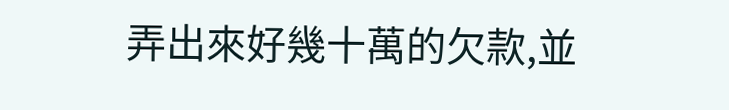弄出來好幾十萬的欠款,並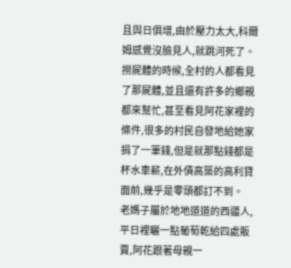且與日俱增,由於壓力太大,科爾姆感覺沒臉見人,就跳河死了。
撈屍體的時候,全村的人都看見了那屍體,並且還有許多的鄉親都來幫忙,甚至看見阿花家裡的條件,很多的村民自發地給她家捐了一筆錢,但是就那點錢都是杯水車薪,在外債高築的高利貸面前,幾乎是零頭都訂不到。
老媽子屬於地地道道的西疆人,平日裡曬一點葡萄乾給四處販賣,阿花跟著母親一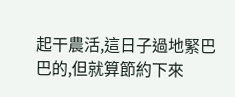起干農活,這日子過地緊巴巴的,但就算節約下來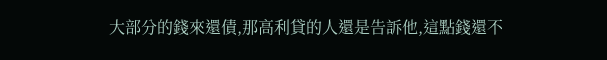大部分的錢來還債,那高利貸的人還是告訴他,這點錢還不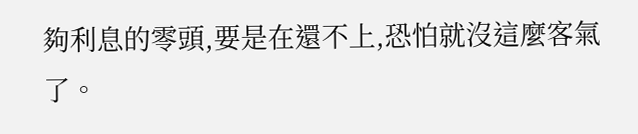夠利息的零頭,要是在還不上,恐怕就沒這麼客氣了。